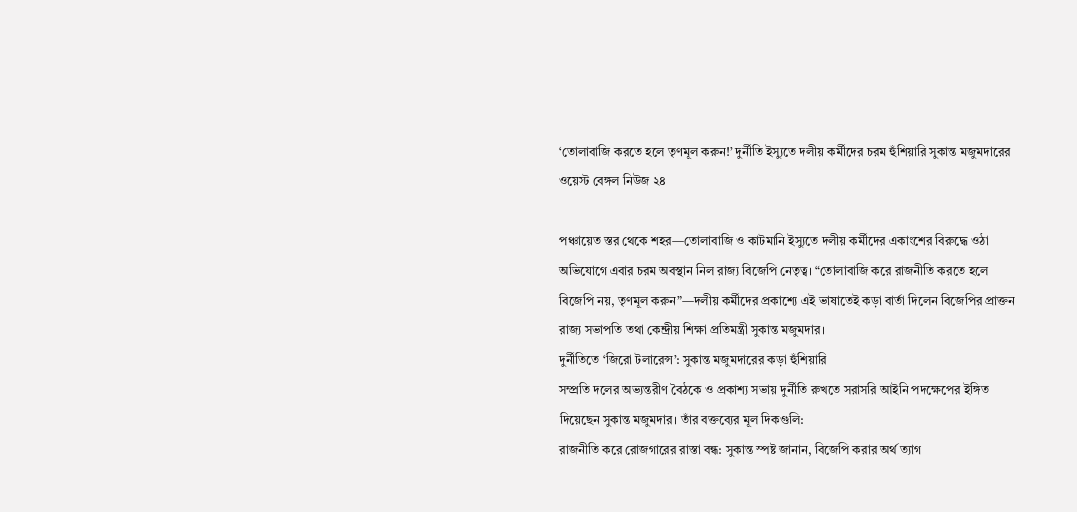‘তোলাবাজি করতে হলে তৃণমূল করুন!’ দুর্নীতি ইস্যুতে দলীয় কর্মীদের চরম হুঁশিয়ারি সুকান্ত মজুমদারের
ওয়েস্ট বেঙ্গল নিউজ ২৪

পঞ্চায়েত স্তর থেকে শহর—তোলাবাজি ও কাটমানি ইস্যুতে দলীয় কর্মীদের একাংশের বিরুদ্ধে ওঠা অভিযোগে এবার চরম অবস্থান নিল রাজ্য বিজেপি নেতৃত্ব। “তোলাবাজি করে রাজনীতি করতে হলে বিজেপি নয়, তৃণমূল করুন”—দলীয় কর্মীদের প্রকাশ্যে এই ভাষাতেই কড়া বার্তা দিলেন বিজেপির প্রাক্তন রাজ্য সভাপতি তথা কেন্দ্রীয় শিক্ষা প্রতিমন্ত্রী সুকান্ত মজুমদার।
দুর্নীতিতে ‘জিরো টলারেন্স’: সুকান্ত মজুমদারের কড়া হুঁশিয়ারি
সম্প্রতি দলের অভ্যন্তরীণ বৈঠকে ও প্রকাশ্য সভায় দুর্নীতি রুখতে সরাসরি আইনি পদক্ষেপের ইঙ্গিত দিয়েছেন সুকান্ত মজুমদার। তাঁর বক্তব্যের মূল দিকগুলি:
রাজনীতি করে রোজগারের রাস্তা বন্ধ: সুকান্ত স্পষ্ট জানান, বিজেপি করার অর্থ ত্যাগ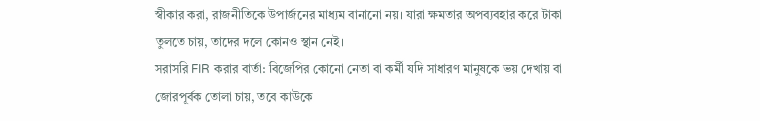স্বীকার করা, রাজনীতিকে উপার্জনের মাধ্যম বানানো নয়। যারা ক্ষমতার অপব্যবহার করে টাকা তুলতে চায়, তাদের দলে কোনও স্থান নেই।
সরাসরি FIR করার বার্তা: বিজেপির কোনো নেতা বা কর্মী যদি সাধারণ মানুষকে ভয় দেখায় বা জোরপূর্বক তোলা চায়, তবে কাউকে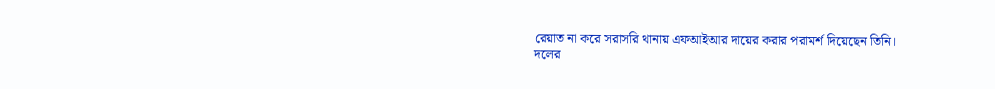রেয়াত না করে সরাসরি থানায় এফআইআর দায়ের করার পরামর্শ দিয়েছেন তিনি।
দলের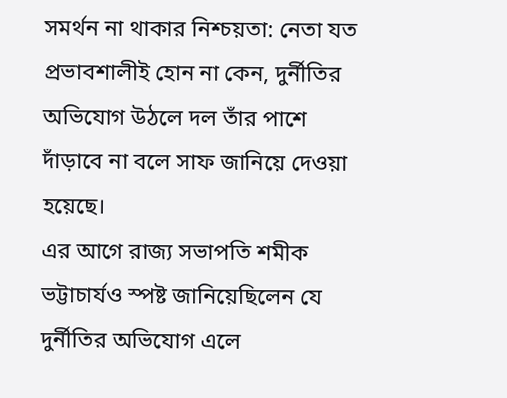সমর্থন না থাকার নিশ্চয়তা: নেতা যত প্রভাবশালীই হোন না কেন, দুর্নীতির অভিযোগ উঠলে দল তাঁর পাশে দাঁড়াবে না বলে সাফ জানিয়ে দেওয়া হয়েছে।
এর আগে রাজ্য সভাপতি শমীক ভট্টাচার্যও স্পষ্ট জানিয়েছিলেন যে দুর্নীতির অভিযোগ এলে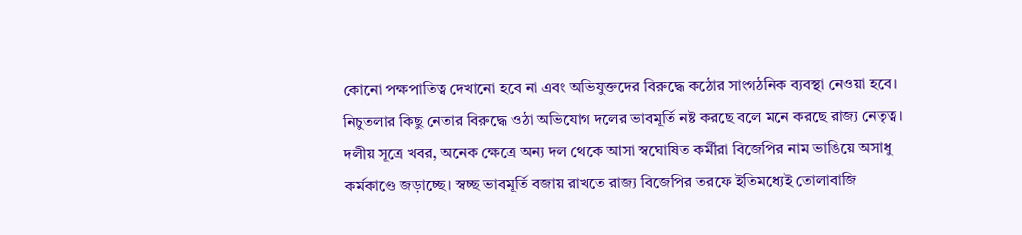কোনো পক্ষপাতিত্ব দেখানো হবে না এবং অভিযুক্তদের বিরুদ্ধে কঠোর সাংগঠনিক ব্যবস্থা নেওয়া হবে। নিচুতলার কিছু নেতার বিরুদ্ধে ওঠা অভিযোগ দলের ভাবমূর্তি নষ্ট করছে বলে মনে করছে রাজ্য নেতৃত্ব।
দলীয় সূত্রে খবর, অনেক ক্ষেত্রে অন্য দল থেকে আসা স্বঘোষিত কর্মীরা বিজেপির নাম ভাঙিয়ে অসাধু কর্মকাণ্ডে জড়াচ্ছে। স্বচ্ছ ভাবমূর্তি বজায় রাখতে রাজ্য বিজেপির তরফে ইতিমধ্যেই তোলাবাজি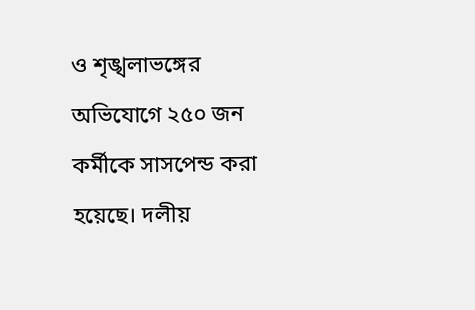ও শৃঙ্খলাভঙ্গের অভিযোগে ২৫০ জন কর্মীকে সাসপেন্ড করা হয়েছে। দলীয়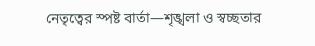নেতৃত্বের স্পষ্ট বার্তা—শৃঙ্খলা ও স্বচ্ছতার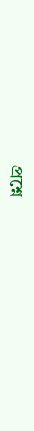প্রশ্নে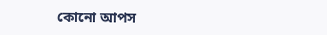কোনো আপস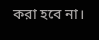করা হবে না।